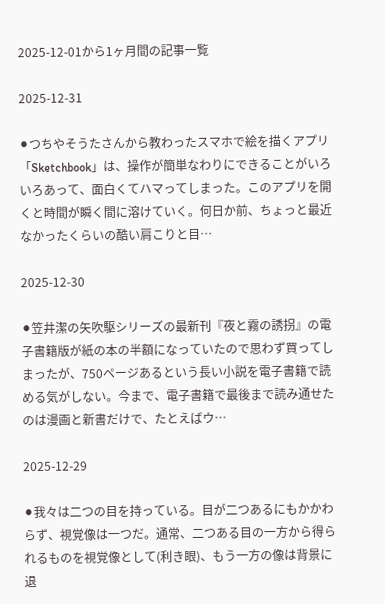2025-12-01から1ヶ月間の記事一覧

2025-12-31

⚫つちやそうたさんから教わったスマホで絵を描くアプリ「Sketchbook」は、操作が簡単なわりにできることがいろいろあって、面白くてハマってしまった。このアプリを開くと時間が瞬く間に溶けていく。何日か前、ちょっと最近なかったくらいの酷い肩こりと目…

2025-12-30

⚫笠井潔の矢吹駆シリーズの最新刊『夜と霧の誘拐』の電子書籍版が紙の本の半額になっていたので思わず買ってしまったが、750ページあるという長い小説を電子書籍で読める気がしない。今まで、電子書籍で最後まで読み通せたのは漫画と新書だけで、たとえばウ…

2025-12-29

⚫我々は二つの目を持っている。目が二つあるにもかかわらず、視覚像は一つだ。通常、二つある目の一方から得られるものを視覚像として(利き眼)、もう一方の像は背景に退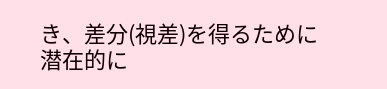き、差分(視差)を得るために潜在的に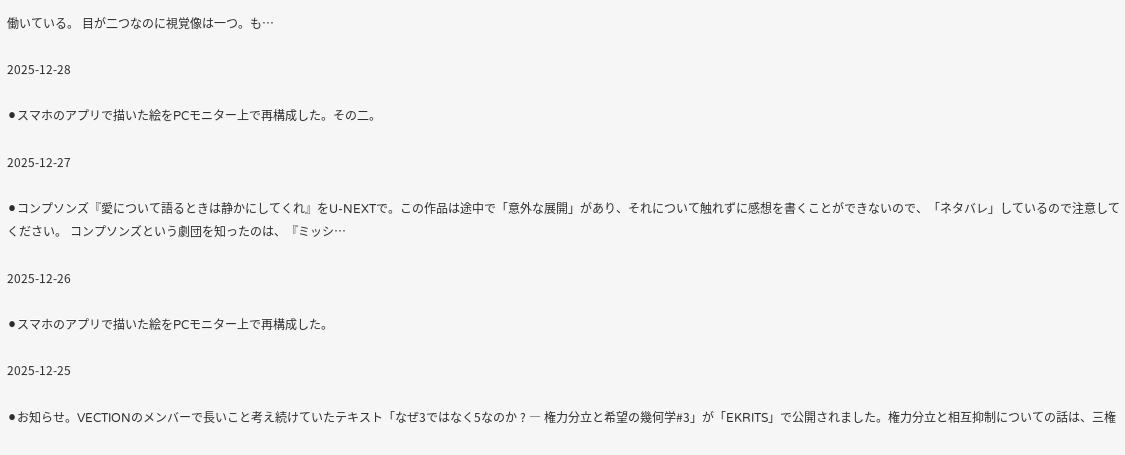働いている。 目が二つなのに視覚像は一つ。も…

2025-12-28

⚫スマホのアプリで描いた絵をPCモニター上で再構成した。その二。

2025-12-27

⚫コンプソンズ『愛について語るときは静かにしてくれ』をU-NEXTで。この作品は途中で「意外な展開」があり、それについて触れずに感想を書くことができないので、「ネタバレ」しているので注意してください。 コンプソンズという劇団を知ったのは、『ミッシ…

2025-12-26

⚫スマホのアプリで描いた絵をPCモニター上で再構成した。

2025-12-25

⚫お知らせ。VECTIONのメンバーで長いこと考え続けていたテキスト「なぜ3ではなく5なのか ? ― 権力分立と希望の幾何学#3」が「EKRITS」で公開されました。権力分立と相互抑制についての話は、三権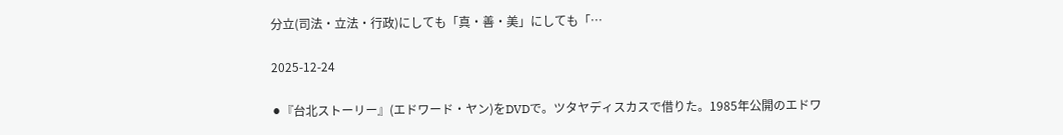分立(司法・立法・行政)にしても「真・善・美」にしても「…

2025-12-24

⚫『台北ストーリー』(エドワード・ヤン)をDVDで。ツタヤディスカスで借りた。1985年公開のエドワ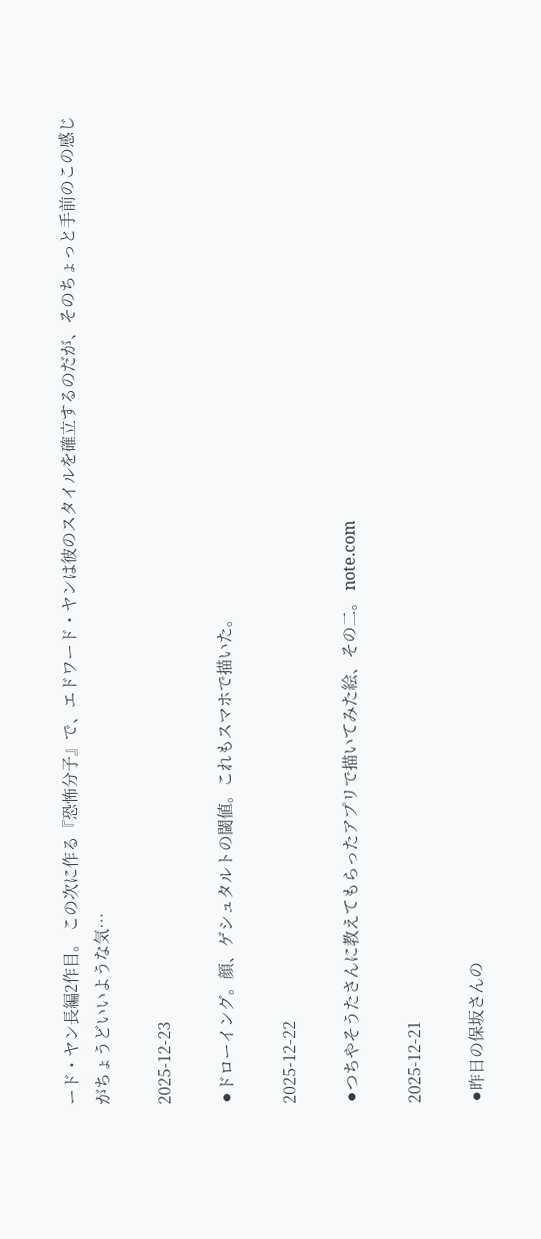ード・ヤン長編2作目。 この次に作る『恐怖分子』で、エドワード・ヤンは彼のスタイルを確立するのだが、そのちょっと手前のこの感じがちょうどいいような気…

2025-12-23

⚫ドローイング。顔、ゲシュタルトの閾値。これもスマホで描いた。

2025-12-22

⚫つちやそうたさんに教えてもらったアプリで描いてみた絵、その二。 note.com

2025-12-21

⚫昨日の保坂さんの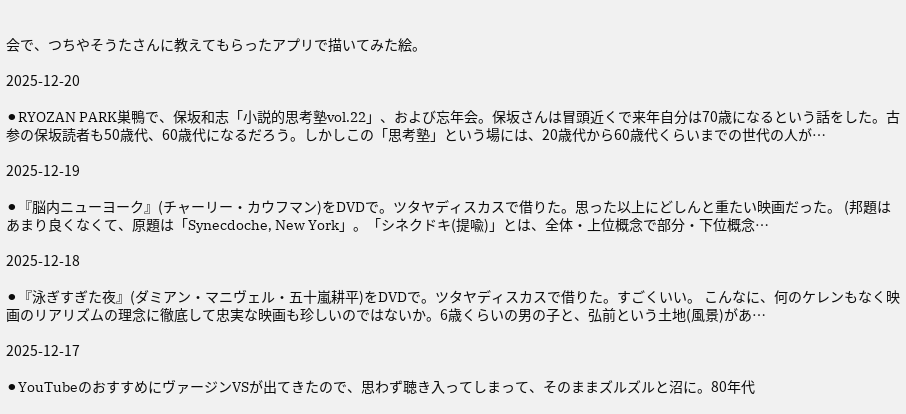会で、つちやそうたさんに教えてもらったアプリで描いてみた絵。

2025-12-20

⚫RYOZAN PARK巣鴨で、保坂和志「小説的思考塾vol.22」、および忘年会。保坂さんは冒頭近くで来年自分は70歳になるという話をした。古参の保坂読者も50歳代、60歳代になるだろう。しかしこの「思考塾」という場には、20歳代から60歳代くらいまでの世代の人が…

2025-12-19

⚫『脳内ニューヨーク』(チャーリー・カウフマン)をDVDで。ツタヤディスカスで借りた。思った以上にどしんと重たい映画だった。 (邦題はあまり良くなくて、原題は「Synecdoche, New York」。「シネクドキ(提喩)」とは、全体・上位概念で部分・下位概念…

2025-12-18

⚫『泳ぎすぎた夜』(ダミアン・マニヴェル・五十嵐耕平)をDVDで。ツタヤディスカスで借りた。すごくいい。 こんなに、何のケレンもなく映画のリアリズムの理念に徹底して忠実な映画も珍しいのではないか。6歳くらいの男の子と、弘前という土地(風景)があ…

2025-12-17

⚫YouTubeのおすすめにヴァージンVSが出てきたので、思わず聴き入ってしまって、そのままズルズルと沼に。80年代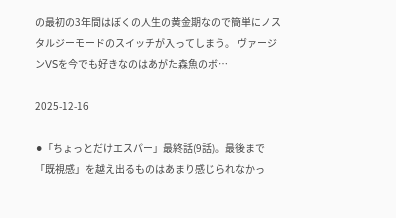の最初の3年間はぼくの人生の黄金期なので簡単にノスタルジーモードのスイッチが入ってしまう。 ヴァージンVSを今でも好きなのはあがた森魚のボ…

2025-12-16

⚫「ちょっとだけエスパー」最終話(9話)。最後まで「既視感」を越え出るものはあまり感じられなかっ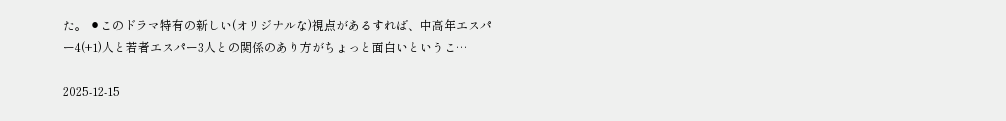た。 ⚫このドラマ特有の新しい(オリジナルな)視点があるすれば、中高年エスパー4(+1)人と若者エスパー3人との関係のあり方がちょっと面白いというこ…

2025-12-15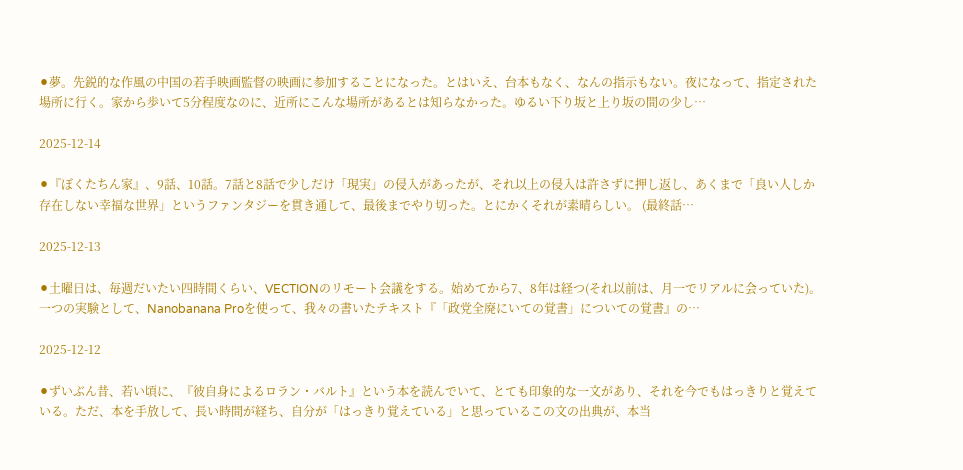⚫夢。先鋭的な作風の中国の若手映画監督の映画に参加することになった。とはいえ、台本もなく、なんの指示もない。夜になって、指定された場所に行く。家から歩いて5分程度なのに、近所にこんな場所があるとは知らなかった。ゆるい下り坂と上り坂の間の少し…

2025-12-14

⚫『ぼくたちん家』、9話、10話。7話と8話で少しだけ「現実」の侵入があったが、それ以上の侵入は許さずに押し返し、あくまで「良い人しか存在しない幸福な世界」というファンタジーを貫き通して、最後までやり切った。とにかくそれが素晴らしい。 (最終話…

2025-12-13

⚫土曜日は、毎週だいたい四時間くらい、VECTIONのリモート会議をする。始めてから7、8年は経つ(それ以前は、月一でリアルに会っていた)。 一つの実験として、Nanobanana Proを使って、我々の書いたテキスト『「政党全廃にいての覚書」についての覚書』の…

2025-12-12

⚫ずいぶん昔、若い頃に、『彼自身によるロラン・バルト』という本を読んでいて、とても印象的な一文があり、それを今でもはっきりと覚えている。ただ、本を手放して、長い時間が経ち、自分が「はっきり覚えている」と思っているこの文の出典が、本当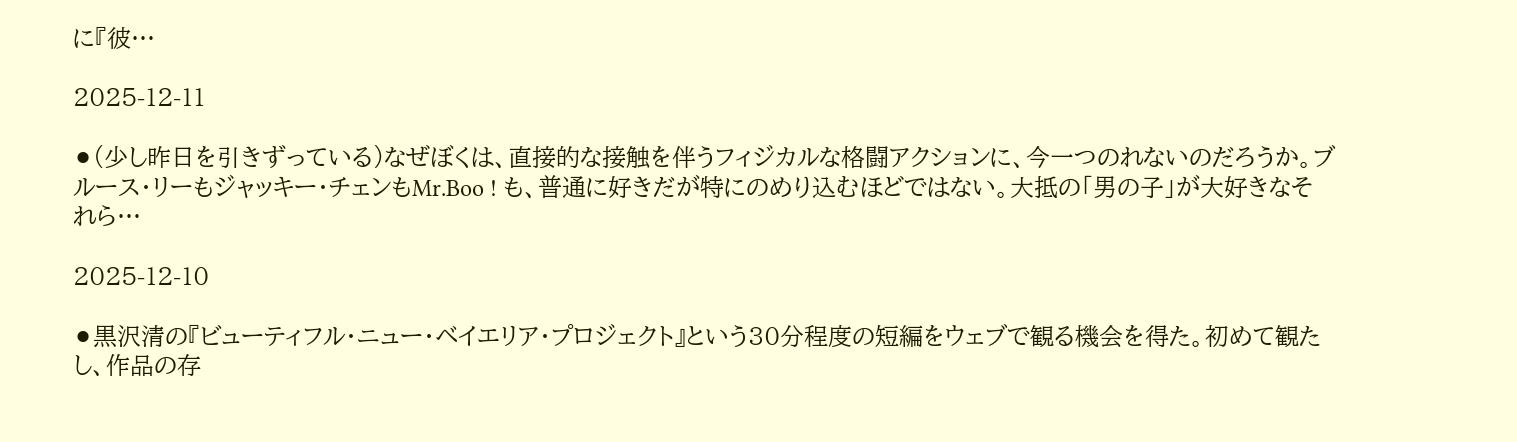に『彼…

2025-12-11

⚫(少し昨日を引きずっている)なぜぼくは、直接的な接触を伴うフィジカルな格闘アクションに、今一つのれないのだろうか。ブルース・リーもジャッキー・チェンもMr.Boo ! も、普通に好きだが特にのめり込むほどではない。大抵の「男の子」が大好きなそれら…

2025-12-10

⚫黒沢清の『ビューティフル・ニュー・ベイエリア・プロジェクト』という30分程度の短編をウェブで観る機会を得た。初めて観たし、作品の存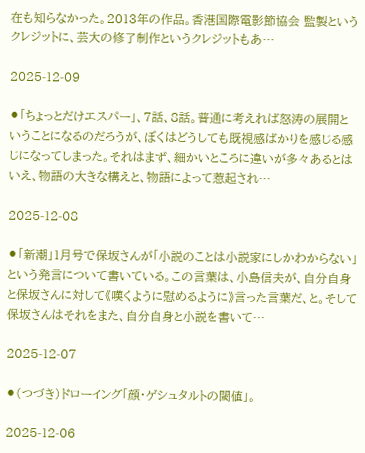在も知らなかった。2013年の作品。香港国際電影節協会 監製というクレジットに、芸大の修了制作というクレジットもあ…

2025-12-09

⚫「ちょっとだけエスパー」、7話、8話。普通に考えれば怒涛の展開ということになるのだろうが、ぼくはどうしても既視感ばかりを感じる感じになってしまった。それはまず、細かいところに違いが多々あるとはいえ、物語の大きな構えと、物語によって惹起され…

2025-12-08

⚫「新潮」1月号で保坂さんが「小説のことは小説家にしかわからない」という発言について書いている。この言葉は、小島信夫が、自分自身と保坂さんに対して《嘆くように慰めるように》言った言葉だ、と。そして保坂さんはそれをまた、自分自身と小説を書いて…

2025-12-07

⚫(つづき)ドローイング「顔・ゲシュタルトの閾値」。

2025-12-06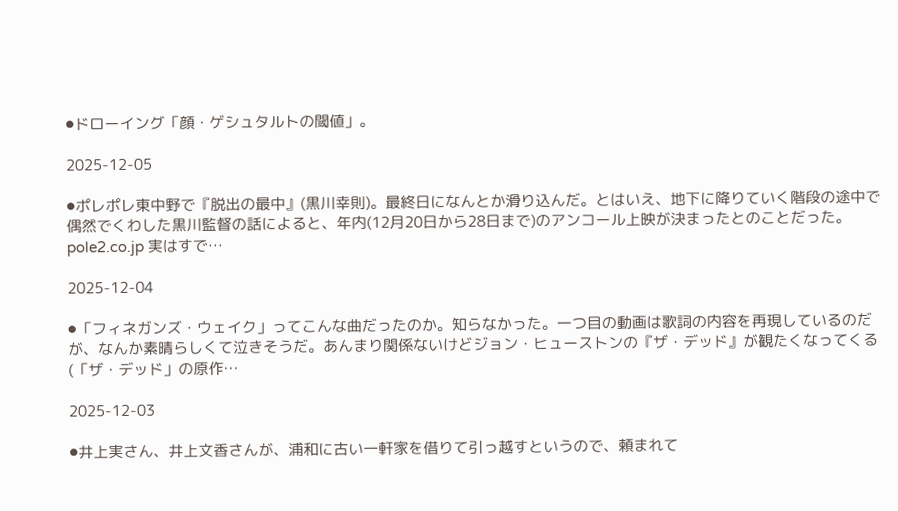⚫ドローイング「顔・ゲシュタルトの閾値」。

2025-12-05

⚫ポレポレ東中野で『脱出の最中』(黒川幸則)。最終日になんとか滑り込んだ。とはいえ、地下に降りていく階段の途中で偶然でくわした黒川監督の話によると、年内(12月20日から28日まで)のアンコール上映が決まったとのことだった。 pole2.co.jp 実はすで…

2025-12-04

⚫「フィネガンズ・ウェイク」ってこんな曲だったのか。知らなかった。一つ目の動画は歌詞の内容を再現しているのだが、なんか素晴らしくて泣きそうだ。あんまり関係ないけどジョン・ヒューストンの『ザ・デッド』が観たくなってくる(「ザ・デッド」の原作…

2025-12-03

⚫井上実さん、井上文香さんが、浦和に古い一軒家を借りて引っ越すというので、頼まれて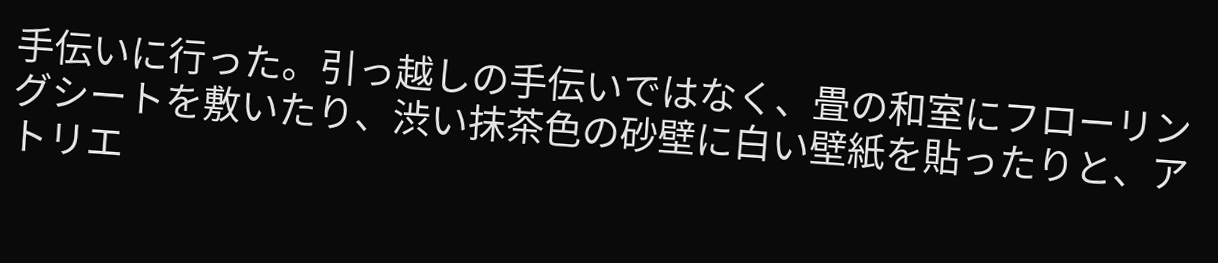手伝いに行った。引っ越しの手伝いではなく、畳の和室にフローリングシートを敷いたり、渋い抹茶色の砂壁に白い壁紙を貼ったりと、アトリエ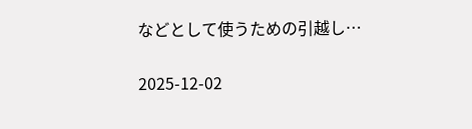などとして使うための引越し…

2025-12-02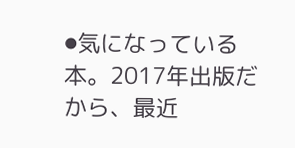⚫気になっている本。2017年出版だから、最近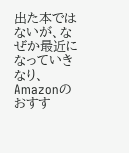出た本ではないが、なぜか最近になっていきなり、Amazonのおすす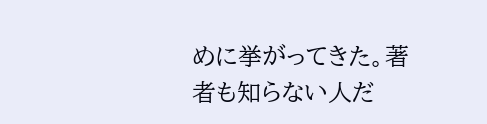めに挙がってきた。著者も知らない人だ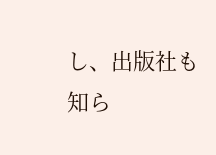し、出版社も知ら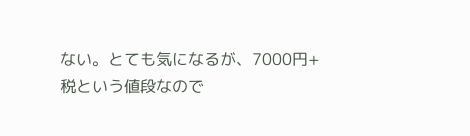ない。とても気になるが、7000円+税という値段なので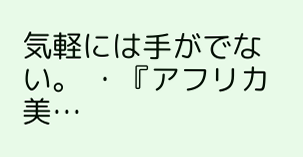気軽には手がでない。 ・『アフリカ美…